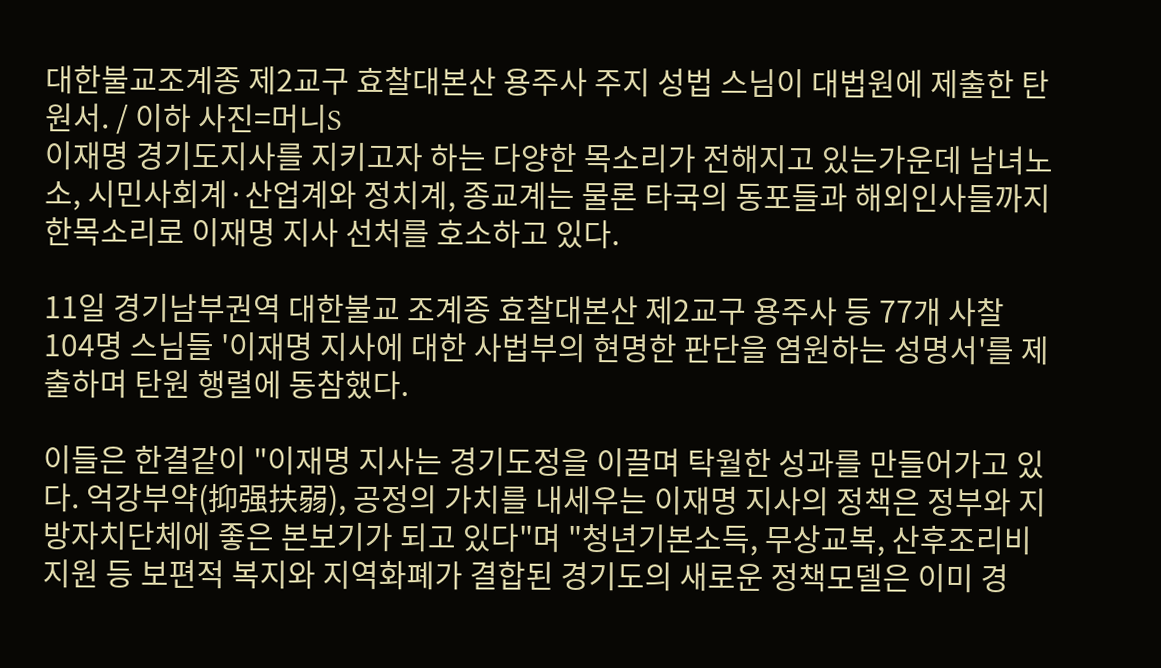대한불교조계종 제2교구 효찰대본산 용주사 주지 성법 스님이 대법원에 제출한 탄원서. / 이하 사진=머니S
이재명 경기도지사를 지키고자 하는 다양한 목소리가 전해지고 있는가운데 남녀노소, 시민사회계·산업계와 정치계, 종교계는 물론 타국의 동포들과 해외인사들까지 한목소리로 이재명 지사 선처를 호소하고 있다.

11일 경기남부권역 대한불교 조계종 효찰대본산 제2교구 용주사 등 77개 사찰 104명 스님들 '이재명 지사에 대한 사법부의 현명한 판단을 염원하는 성명서'를 제출하며 탄원 행렬에 동참했다.

이들은 한결같이 "이재명 지사는 경기도정을 이끌며 탁월한 성과를 만들어가고 있다. 억강부약(抑强扶弱), 공정의 가치를 내세우는 이재명 지사의 정책은 정부와 지방자치단체에 좋은 본보기가 되고 있다"며 "청년기본소득, 무상교복, 산후조리비 지원 등 보편적 복지와 지역화폐가 결합된 경기도의 새로운 정책모델은 이미 경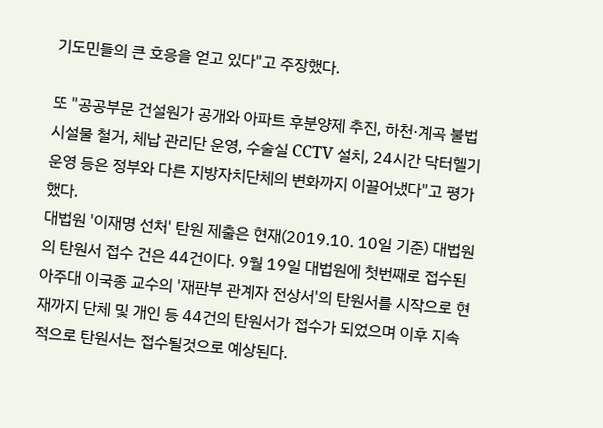기도민들의 큰 호응을 얻고 있다"고 주장했다.

또 "공공부문 건설원가 공개와 아파트 후분양제 추진, 하천·계곡 불법시설물 철거, 체납 관리단 운영, 수술실 CCTV 설치, 24시간 닥터헬기 운영 등은 정부와 다른 지방자치단체의 변화까지 이끌어냈다"고 평가했다.
대법원 '이재명 선처' 탄원 제출은 현재(2019.10. 10일 기준) 대법원의 탄원서 접수 건은 44건이다. 9월 19일 대법원에 첫번째로 접수된 아주대 이국종 교수의 '재판부 관계자 전상서'의 탄원서를 시작으로 현재까지 단체 및 개인 등 44건의 탄원서가 접수가 되었으며 이후 지속적으로 탄원서는 접수될것으로 예상된다.